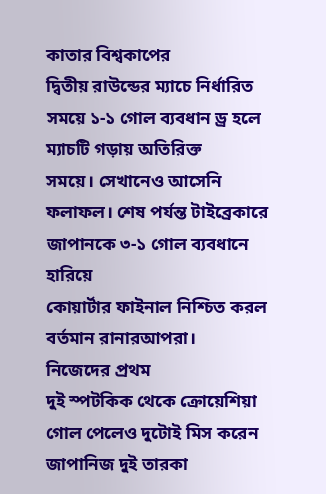কাতার বিশ্বকাপের
দ্বিতীয় রাউন্ডের ম্যাচে নির্ধারিত সময়ে ১-১ গোল ব্যবধান ড্র হলে ম্যাচটি গড়ায় অতিরিক্ত
সময়ে। সেখানেও আসেনি ফলাফল। শেষ পর্যন্ত টাইব্রেকারে জাপানকে ৩-১ গোল ব্যবধানে হারিয়ে
কোয়ার্টার ফাইনাল নিশ্চিত করল বর্তমান রানারআপরা।
নিজেদের প্রথম
দুই স্পটকিক থেকে ক্রোয়েশিয়া গোল পেলেও দুটোই মিস করেন জাপানিজ দুই তারকা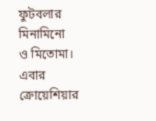ফুটবলার মিনামিনো
ও মিতোমা। এবার ক্রোয়েশিয়ার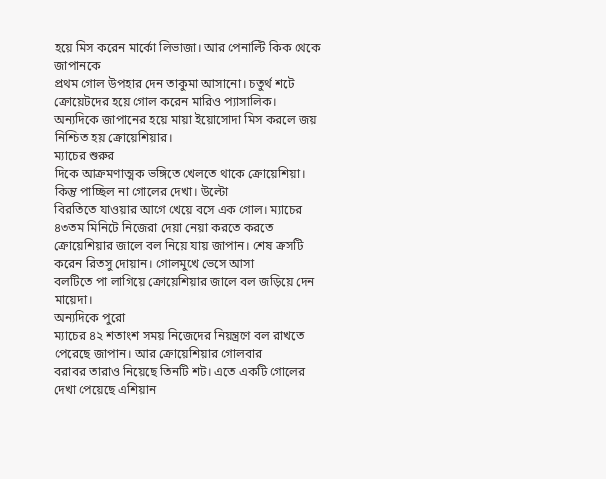হয়ে মিস করেন মার্কো লিভাজা। আর পেনাল্টি কিক থেকে জাপানকে
প্রথম গোল উপহার দেন তাকুমা আসানো। চতুর্থ শটে ক্রোয়েটদের হয়ে গোল করেন মারিও প্যাসালিক।
অন্যদিকে জাপানের হয়ে মায়া ইয়োসোদা মিস করলে জয় নিশ্চিত হয় ক্রোয়েশিয়ার।
ম্যাচের শুরুর
দিকে আক্রমণাত্মক ভঙ্গিতে খেলতে থাকে ক্রোয়েশিয়া। কিন্তু পাচ্ছিল না গোলের দেখা। উল্টো
বিরতিতে যাওয়ার আগে খেয়ে বসে এক গোল। ম্যাচের ৪৩তম মিনিটে নিজেরা দেয়া নেয়া করতে করতে
ক্রোয়েশিয়ার জালে বল নিয়ে যায় জাপান। শেষ ক্রসটি করেন রিতসু দোয়ান। গোলমুখে ভেসে আসা
বলটিতে পা লাগিয়ে ক্রোয়েশিয়ার জালে বল জড়িয়ে দেন মায়েদা।
অন্যদিকে পুরো
ম্যাচের ৪২ শতাংশ সময় নিজেদের নিয়ন্ত্রণে বল রাখতে পেরেছে জাপান। আর ক্রোয়েশিয়ার গোলবার
বরাবর তারাও নিয়েছে তিনটি শট। এতে একটি গোলের দেখা পেয়েছে এশিয়ান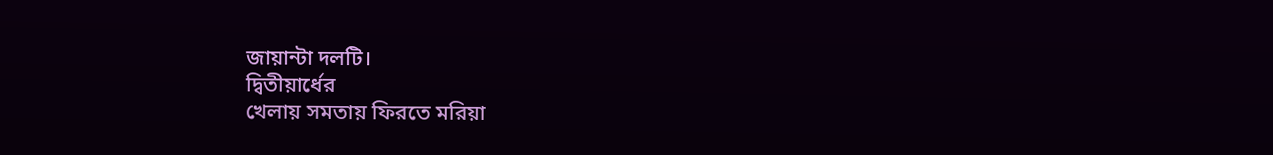জায়ান্টা দলটি।
দ্বিতীয়ার্ধের
খেলায় সমতায় ফিরতে মরিয়া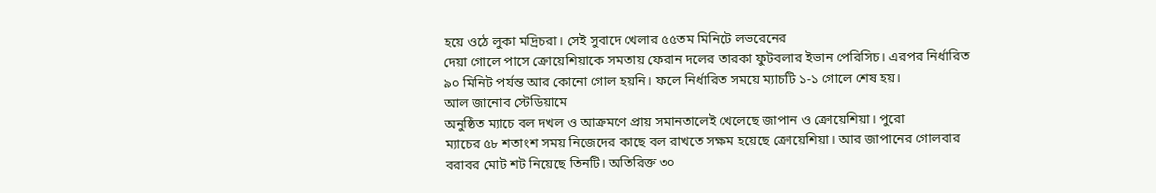হয়ে ওঠে লুকা মদ্রিচরা। সেই সুবাদে খেলার ৫৫তম মিনিটে লভরেনের
দেয়া গোলে পাসে ক্রোয়েশিয়াকে সমতায় ফেরান দলের তারকা ফুটবলার ইভান পেরিসিচ। এরপর নির্ধারিত
৯০ মিনিট পর্যন্ত আর কোনো গোল হয়নি। ফলে নির্ধারিত সময়ে ম্যাচটি ১-১ গোলে শেষ হয়।
আল জানোব স্টেডিয়ামে
অনুষ্ঠিত ম্যাচে বল দখল ও আক্রমণে প্রায় সমানতালেই খেলেছে জাপান ও ক্রোয়েশিয়া। পুরো
ম্যাচের ৫৮ শতাংশ সময় নিজেদের কাছে বল রাখতে সক্ষম হয়েছে ক্রোয়েশিয়া। আর জাপানের গোলবার
বরাবর মোট শট নিয়েছে তিনটি। অতিরিক্ত ৩০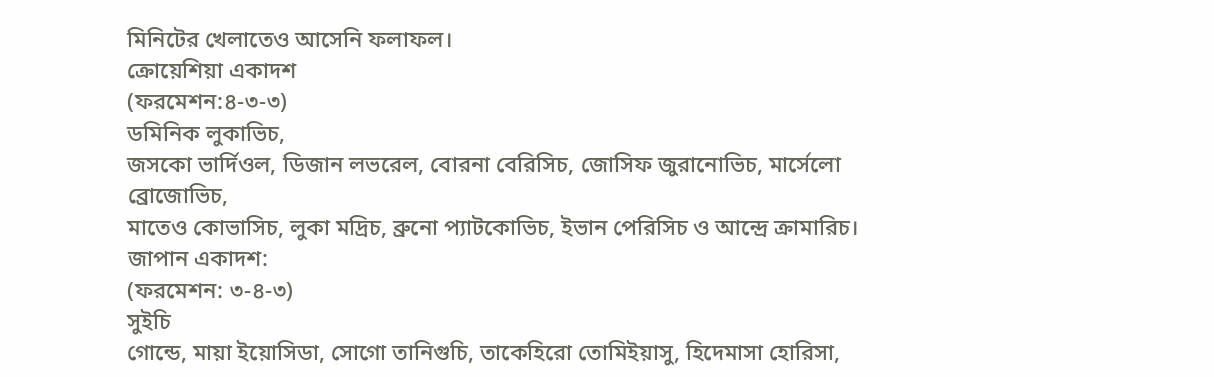মিনিটের খেলাতেও আসেনি ফলাফল।
ক্রোয়েশিয়া একাদশ
(ফরমেশন:৪-৩-৩)
ডমিনিক লুকাভিচ,
জসকো ভার্দিওল, ডিজান লভরেল, বোরনা বেরিসিচ, জোসিফ জুরানোভিচ, মার্সেলো ব্রোজোভিচ,
মাতেও কোভাসিচ, লুকা মদ্রিচ, ব্রুনো প্যাটকোভিচ, ইভান পেরিসিচ ও আন্দ্রে ক্রামারিচ।
জাপান একাদশ:
(ফরমেশন: ৩-৪-৩)
সুইচি
গোন্ডে, মায়া ইয়োসিডা, সোগো তানিগুচি, তাকেহিরো তোমিইয়াসু, হিদেমাসা হোরিসা,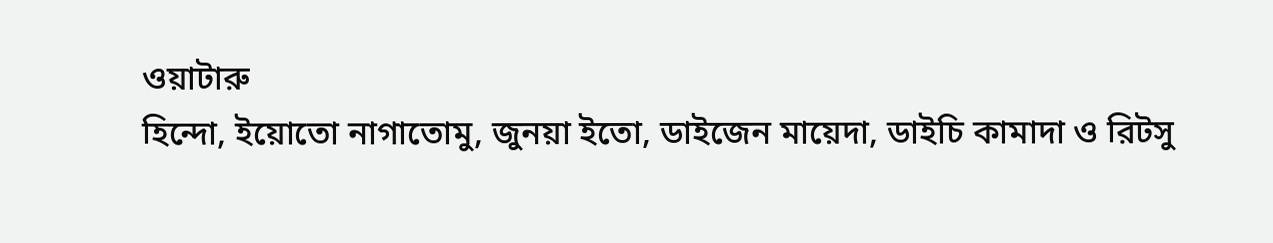ওয়াটারু
হিন্দো, ইয়োতো নাগাতোমু, জুনয়া ইতো, ডাইজেন মায়েদা, ডাইচি কামাদা ও রিটসু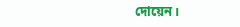দোয়েন।